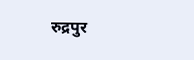रुद्रपुर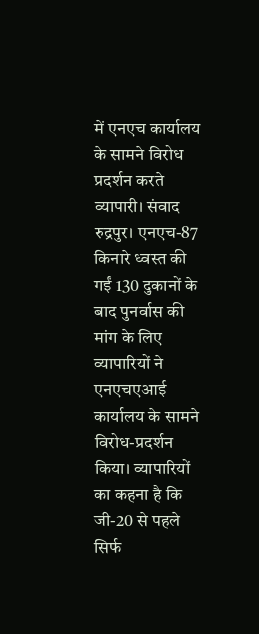में एनएच कार्यालय के सामने विरोध प्रदर्शन करते व्यापारी। संवाद
रुद्रपुर। एनएच-87 किनारे ध्वस्त की गईं 130 दुकानों के बाद पुनर्वास की मांग के लिए व्यापारियों ने एनएचएआई कार्यालय के सामने विरोध-प्रदर्शन किया। व्यापारियों का कहना है कि जी-20 से पहले सिर्फ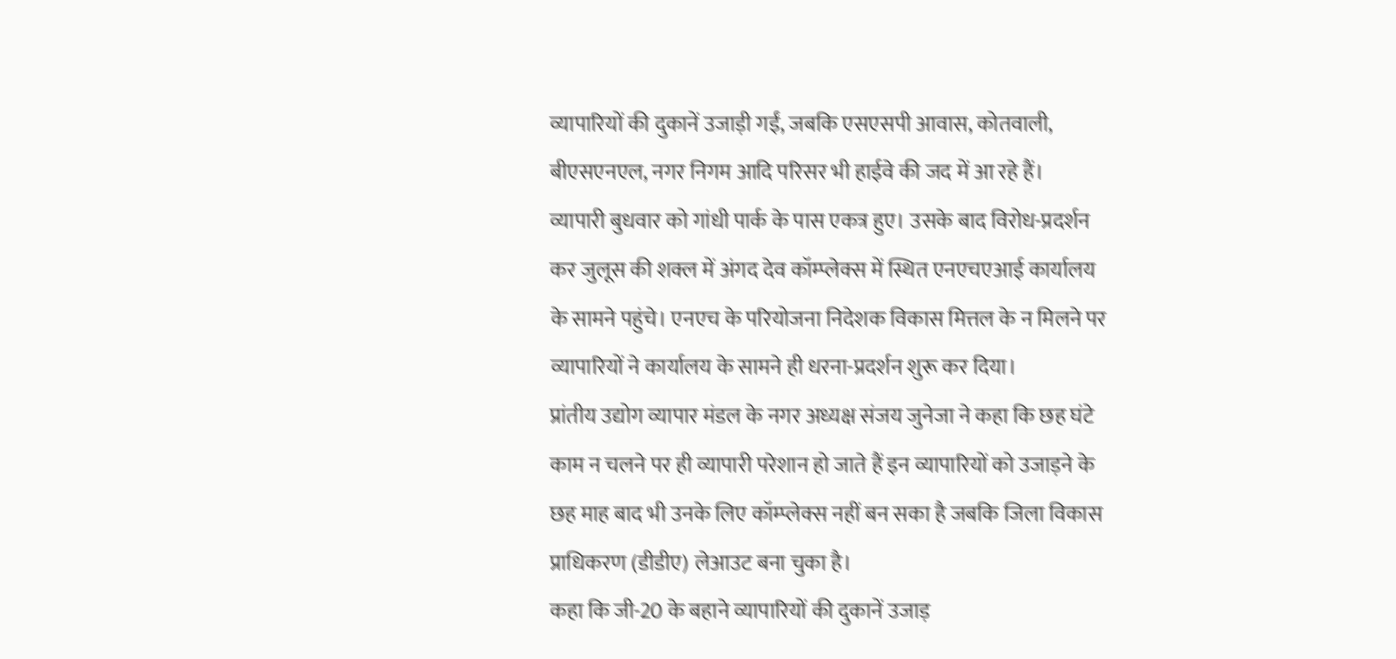व्यापारियों की दुकानें उजाड़ी गईं, जबकि एसएसपी आवास, कोतवाली, बीएसएनएल, नगर निगम आदि परिसर भी हाईवे की जद में आ रहे हैं।
व्यापारी बुधवार को गांधी पार्क के पास एकत्र हुए। उसके बाद विरोध-प्रदर्शन कर जुलूस की शक्ल में अंगद देव कॉम्प्लेक्स में स्थित एनएचएआई कार्यालय के सामने पहुंचे। एनएच के परियोजना निदेशक विकास मित्तल के न मिलने पर व्यापारियों ने कार्यालय के सामने ही धरना-प्रदर्शन शुरू कर दिया।
प्रांतीय उद्योग व्यापार मंडल के नगर अध्यक्ष संजय जुनेजा ने कहा कि छह घंटे काम न चलने पर ही व्यापारी परेशान हो जाते हैं इन व्यापारियों को उजाड़ने के छह माह बाद भी उनके लिए कॉम्प्लेक्स नहीं बन सका है जबकि जिला विकास प्राधिकरण (डीडीए) लेआउट बना चुका है।
कहा कि जी-20 के बहाने व्यापारियों की दुकानें उजाड़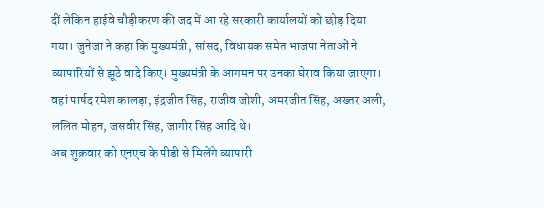दीं लेकिन हाईवे चौड़ीकरण की जद में आ रहे सरकारी कार्यालयों को छोड़ दिया गया। जुनेजा ने कहा कि मुख्यमंत्री, सांसद, विधायक समेत भाजपा नेताओं ने व्यापारियों से झूठे वादे किए। मुख्यमंत्री के आगमन पर उनका घेराव किया जाएगा। वहां पार्षद रमेश कालड़ा, इंद्रजीत सिंह, राजीव जोशी, अमरजीत सिंह, अख्तर अली, ललित मोहन, जसवीर सिंह, जागीर सिंह आदि थे।
अब शुक्रवार को एनएच के पीडी से मिलेंगे व्यापारी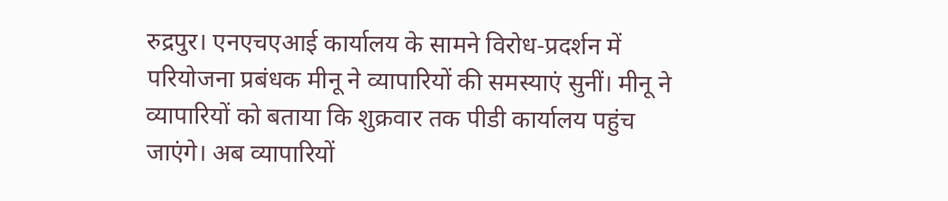रुद्रपुर। एनएचएआई कार्यालय के सामने विरोध-प्रदर्शन में परियोजना प्रबंधक मीनू ने व्यापारियों की समस्याएं सुनीं। मीनू ने व्यापारियों को बताया कि शुक्रवार तक पीडी कार्यालय पहुंच जाएंगे। अब व्यापारियों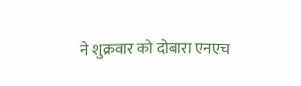ने शुक्रवार को दोबारा एनएच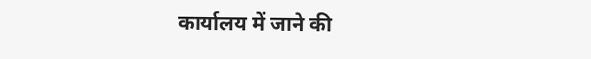कार्यालय में जाने की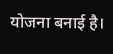योजना बनाई है।